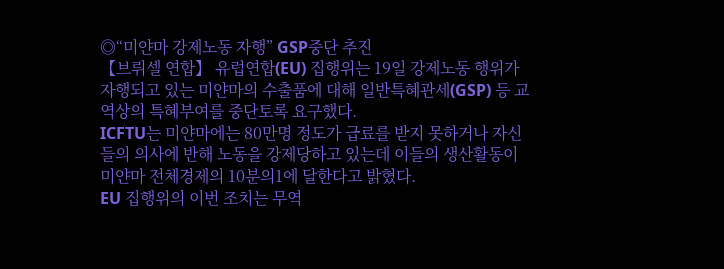◎“미얀마 강제노동 자행” GSP중단 추진
【브뤼셀 연합】 유럽연합(EU) 집행위는 19일 강제노동 행위가 자행되고 있는 미얀마의 수출품에 대해 일반특혜관세(GSP) 등 교역상의 특혜부여를 중단토록 요구했다.
ICFTU는 미얀마에는 80만명 정도가 급료를 받지 못하거나 자신들의 의사에 반해 노동을 강제당하고 있는데 이들의 생산활동이 미얀마 전체경제의 10분의1에 달한다고 밝혔다.
EU 집행위의 이번 조치는 무역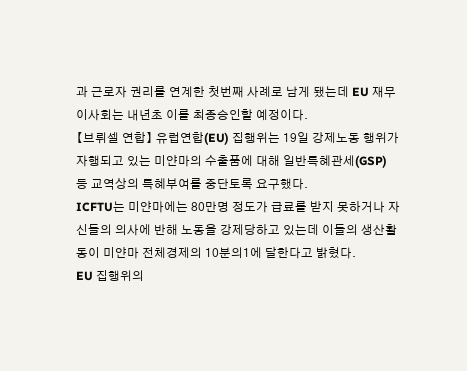과 근로자 권리를 연계한 첫번째 사례로 남게 됐는데 EU 재무이사회는 내년초 이를 최종승인할 예정이다.
【브뤼셀 연합】 유럽연합(EU) 집행위는 19일 강제노동 행위가 자행되고 있는 미얀마의 수출품에 대해 일반특혜관세(GSP) 등 교역상의 특혜부여를 중단토록 요구했다.
ICFTU는 미얀마에는 80만명 정도가 급료를 받지 못하거나 자신들의 의사에 반해 노동을 강제당하고 있는데 이들의 생산활동이 미얀마 전체경제의 10분의1에 달한다고 밝혔다.
EU 집행위의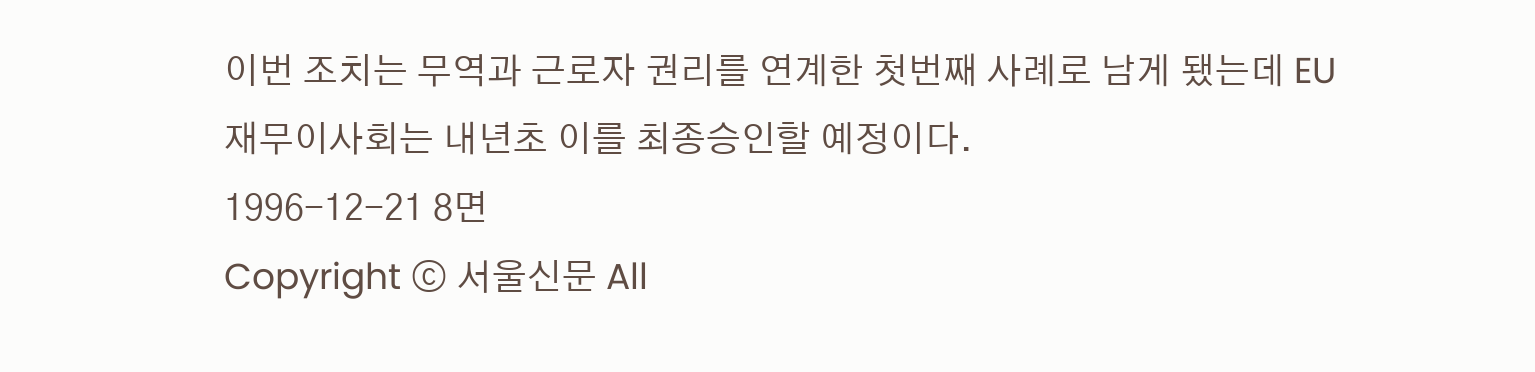이번 조치는 무역과 근로자 권리를 연계한 첫번째 사례로 남게 됐는데 EU 재무이사회는 내년초 이를 최종승인할 예정이다.
1996-12-21 8면
Copyright ⓒ 서울신문 All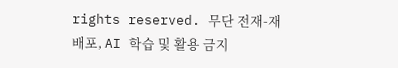rights reserved. 무단 전재-재배포, AI 학습 및 활용 금지